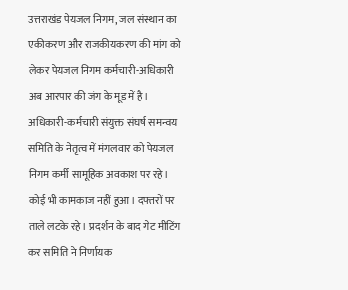उत्तराखंड पेयजल निगम, जल संस्थान का एकीकरण और राजकीयकरण की मांग को लेकर पेयजल निगम कर्मचारी-अधिकारी अब आरपार की जंग के मूड में है। अधिकारी-कर्मचारी संयुक्त संघर्ष समन्वय समिति के नेतृत्व में मंगलवार को पेयजल निगम कर्मी सामूहिक अवकाश पर रहे। कोई भी कामकाज नहीं हुआ। दफ्तरों पर ताले लटके रहे। प्रदर्शन के बाद गेट मीटिंग कर समिति ने निर्णायक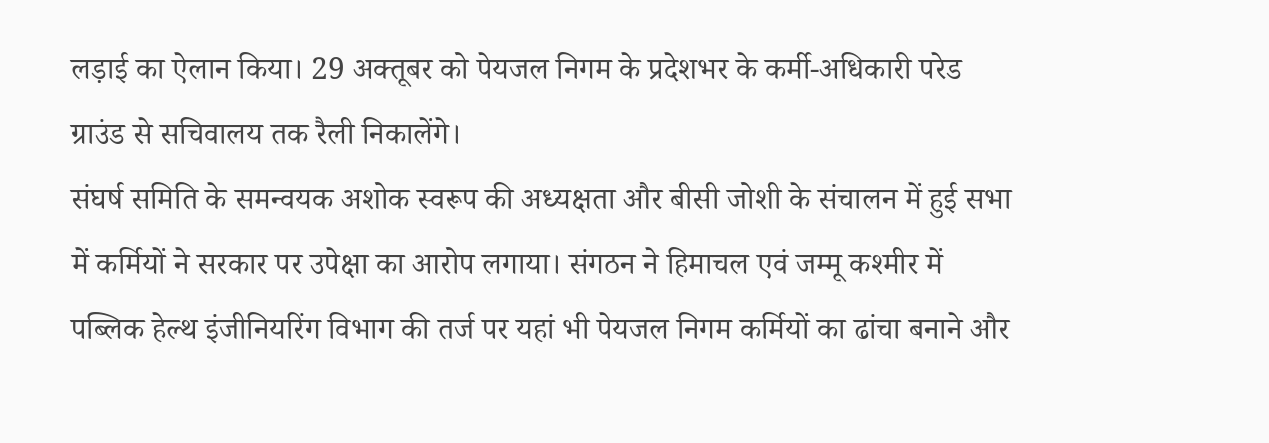लड़ाई का ऐलान किया। 29 अक्तूबर को पेयजल निगम के प्रदेशभर के कर्मी-अधिकारी परेड ग्राउंड से सचिवालय तक रैली निकालेंगे।
संघर्ष समिति के समन्वयक अशोक स्वरूप की अध्यक्षता और बीसी जोशी के संचालन में हुई सभा में कर्मियों ने सरकार पर उपेक्षा का आरोप लगाया। संगठन ने हिमाचल एवं जम्मू कश्मीर में पब्लिक हेल्थ इंजीनियरिंग विभाग की तर्ज पर यहां भी पेयजल निगम कर्मियों का ढांचा बनाने और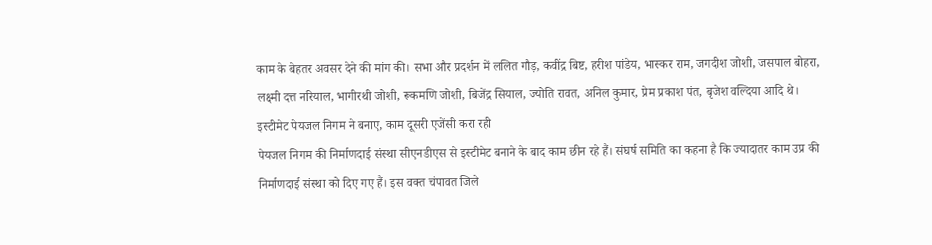काम के बेहतर अवसर देने की मांग की। सभा और प्रदर्शन में ललित गौड़, कवींद्र बिष्ट, हरीश पांडेय, भास्कर राम, जगदीश जोशी, जसपाल बोहरा, लक्ष्मी दत्त नरियाल, भागीरथी जोशी, रूकमणि जोशी, बिजेंद्र सियाल, ज्योति रावत, अनिल कुमार, प्रेम प्रकाश पंत, बृजेश वल्दिया आदि थे।
इस्टीमेट पेयजल निगम ने बनाए, काम दूसरी एजेंसी करा रही
पेयजल निगम की निर्माणदाई संस्था सीएनडीएस से इस्टीमेट बनाने के बाद काम छीन रहे हैं। संघर्ष समिति का कहना है कि ज्यादातर काम उप्र की निर्माणदाई संस्था को दिए गए हैं। इस वक्त चंपावत जिले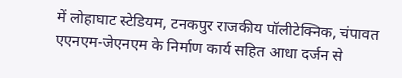में लोहाघाट स्टेडियम, टनकपुर राजकीय पॉलीटेक्निक, चंपावत एएनएम-जेएनएम के निर्माण कार्य सहित आधा दर्जन से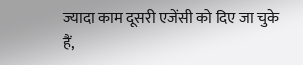ज्यादा काम दूसरी एजेंसी को दिए जा चुके हैं,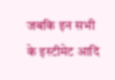जबकि इन सभी के इस्टीमेट आदि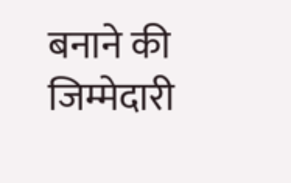बनाने की जिम्मेदारी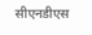सीएनडीएस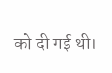को दी गई थी।